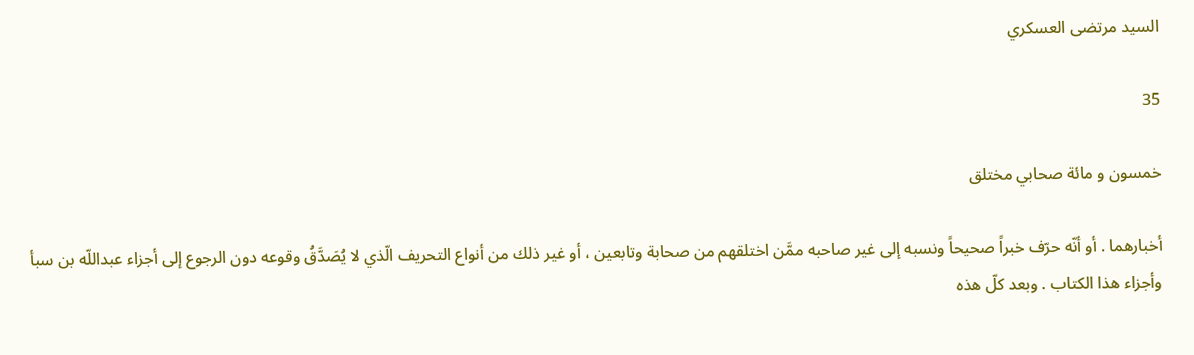السيد مرتضى العسكري

35

خمسون و مائة صحابي مختلق

أخبارهما . أو أنّه حرّف خبراً صحيحاً ونسبه إلى غير صاحبه ممَّن اختلقهم من صحابة وتابعين ، أو غير ذلك من أنواع التحريف الّذي لا يُصَدَّقُ وقوعه دون الرجوع إلى أجزاء عبداللّه بن سبأ وأجزاء هذا الكتاب . وبعد كلّ هذه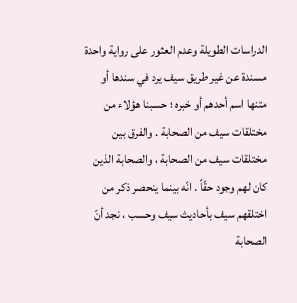الدراسات الطويلة وعدم العثور على رواية واحدة مسندة عن غير طريق سيف يرد في سندها أو متنها اسم أحدهم أو خبره ؛ حسبنا هؤلاء من مختلقات سيف من الصحابة . والفرق بين مختلقات سيف من الصحابة ، والصحابة الذين كان لهم وجود حقّاً . انّه بينما ينحصر ذكر من اختلقهم سيف بأحاديث سيف وحسب ، نجد أنّ الصحابة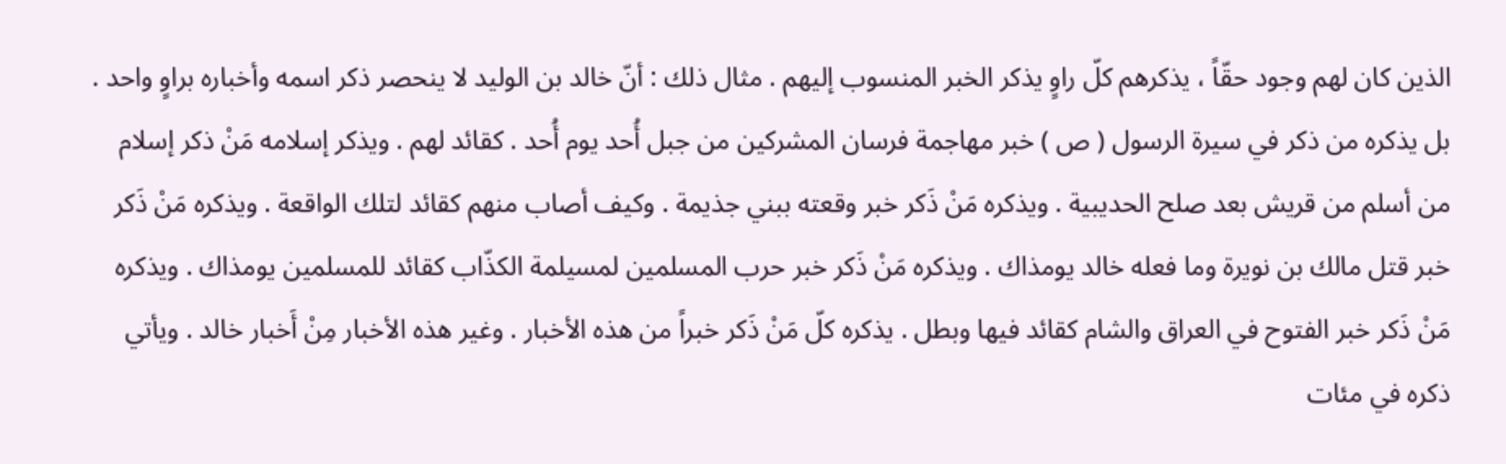الذين كان لهم وجود حقّاً ، يذكرهم كلّ راوٍ يذكر الخبر المنسوب إليهم . مثال ذلك : أنّ خالد بن الوليد لا ينحصر ذكر اسمه وأخباره براوٍ واحد . بل يذكره من ذكر في سيرة الرسول ( ص ) خبر مهاجمة فرسان المشركين من جبل أُحد يوم أُحد . كقائد لهم . ويذكر إسلامه مَنْ ذكر إسلام من أسلم من قريش بعد صلح الحديبية . ويذكره مَنْ ذَكر خبر وقعته ببني جذيمة . وكيف أصاب منهم كقائد لتلك الواقعة . ويذكره مَنْ ذَكر خبر قتل مالك بن نويرة وما فعله خالد يومذاك . ويذكره مَنْ ذَكر خبر حرب المسلمين لمسيلمة الكذّاب كقائد للمسلمين يومذاك . ويذكره مَنْ ذَكر خبر الفتوح في العراق والشام كقائد فيها وبطل . يذكره كلّ مَنْ ذَكر خبراً من هذه الأخبار . وغير هذه الأخبار مِنْ أَخبار خالد . ويأتي ذكره في مئات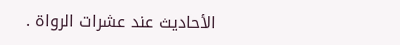الأحاديث عند عشرات الرواة .